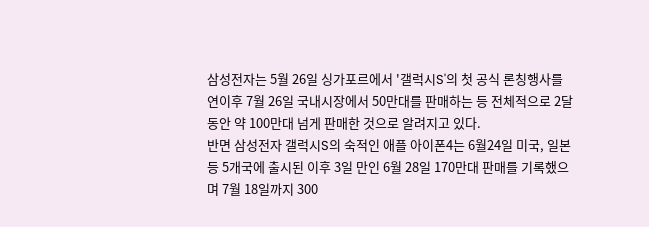삼성전자는 5월 26일 싱가포르에서 '갤럭시S'의 첫 공식 론칭행사를 연이후 7월 26일 국내시장에서 50만대를 판매하는 등 전체적으로 2달동안 약 100만대 넘게 판매한 것으로 알려지고 있다.
반면 삼성전자 갤럭시S의 숙적인 애플 아이폰4는 6월24일 미국, 일본등 5개국에 출시된 이후 3일 만인 6월 28일 170만대 판매를 기록했으며 7월 18일까지 300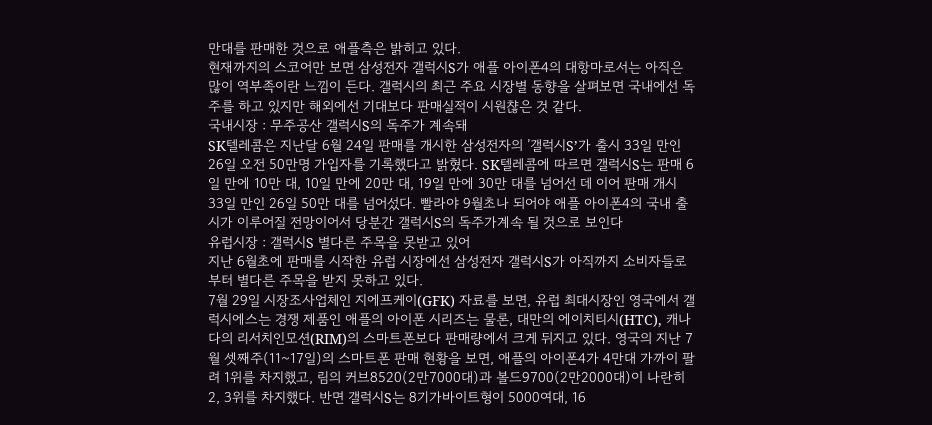만대를 판매한 것으로 애플측은 밝히고 있다.
현재까지의 스코어만 보면 삼성전자 갤럭시S가 애플 아이폰4의 대항마로서는 아직은 많이 역부족이란 느낌이 든다. 갤럭시의 최근 주요 시장별 동향을 살펴보면 국내에선 독주를 하고 있지만 해외에선 기대보다 판매실적이 시원챦은 것 같다.
국내시장 : 무주공산 갤럭시S의 독주가 계속돼
SK텔레콤은 지난달 6월 24일 판매를 개시한 삼성전자의 ’갤럭시S’가 출시 33일 만인 26일 오전 50만명 가입자를 기록했다고 밝혔다. SK텔레콤에 따르면 갤럭시S는 판매 6일 만에 10만 대, 10일 만에 20만 대, 19일 만에 30만 대를 넘어선 데 이어 판매 개시 33일 만인 26일 50만 대를 넘어섰다. 빨라야 9월초나 되어야 애플 아이폰4의 국내 출시가 이루어질 전망이어서 당분간 갤럭시S의 독주가계속 될 것으로 보인다
유럽시장 : 갤럭시S 별다른 주목을 못받고 있어
지난 6월초에 판매를 시작한 유럽 시장에선 삼성전자 갤럭시S가 아직까지 소비자들로부터 별다른 주목을 받지 못하고 있다.
7월 29일 시장조사업체인 지에프케이(GFK) 자료를 보면, 유럽 최대시장인 영국에서 갤럭시에스는 경쟁 제품인 애플의 아이폰 시리즈는 물론, 대만의 에이치티시(HTC), 캐나다의 리서치인모션(RIM)의 스마트폰보다 판매량에서 크게 뒤지고 있다. 영국의 지난 7월 셋째주(11~17일)의 스마트폰 판매 현황을 보면, 애플의 아이폰4가 4만대 가까이 팔려 1위를 차지했고, 림의 커브8520(2만7000대)과 볼드9700(2만2000대)이 나란히 2, 3위를 차지했다. 반면 갤럭시S는 8기가바이트형이 5000여대, 16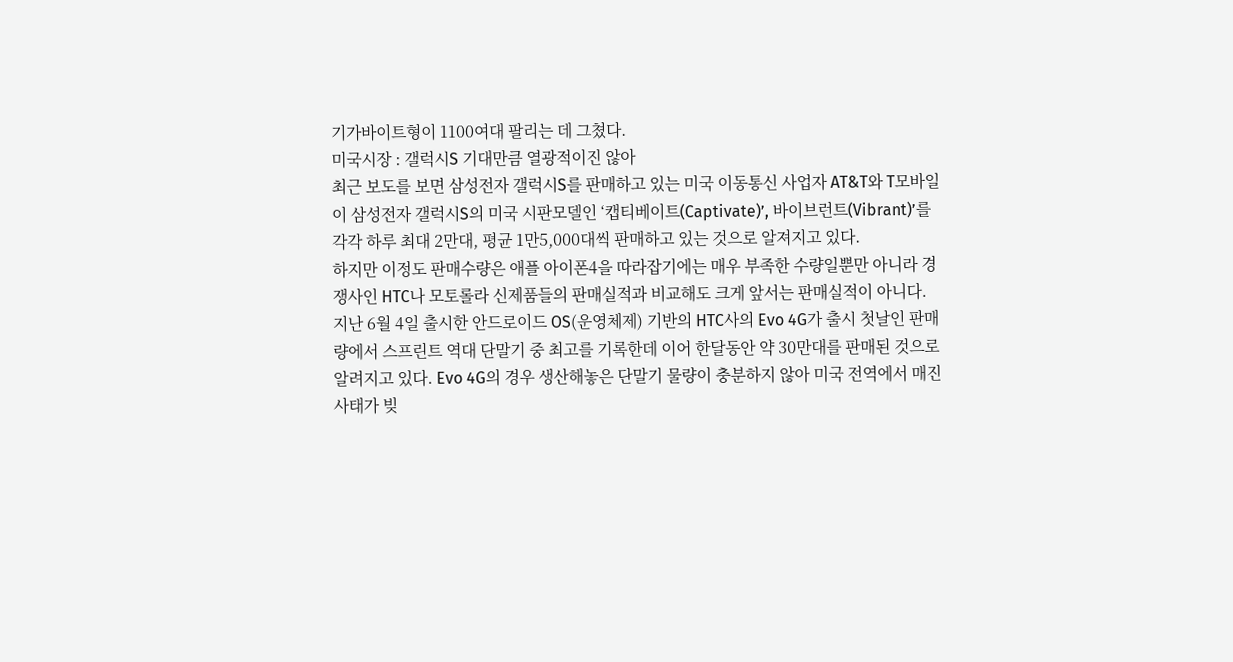기가바이트형이 1100여대 팔리는 데 그쳤다.
미국시장 : 갤럭시S 기대만큼 열광적이진 않아
최근 보도를 보면 삼성전자 갤럭시S를 판매하고 있는 미국 이동통신 사업자 AT&T와 T모바일이 삼성전자 갤럭시S의 미국 시판모델인 ‘캡티베이트(Captivate)’, 바이브런트(Vibrant)’를 각각 하루 최대 2만대, 평균 1만5,000대씩 판매하고 있는 것으로 알져지고 있다.
하지만 이정도 판매수량은 애플 아이폰4을 따라잡기에는 매우 부족한 수량일뿐만 아니라 경쟁사인 HTC나 모토롤라 신제품들의 판매실적과 비교해도 크게 앞서는 판매실적이 아니다.
지난 6월 4일 출시한 안드로이드 OS(운영체제) 기반의 HTC사의 Evo 4G가 출시 첫날인 판매량에서 스프린트 역대 단말기 중 최고를 기록한데 이어 한달동안 약 30만대를 판매된 것으로 알려지고 있다. Evo 4G의 경우 생산해놓은 단말기 물량이 충분하지 않아 미국 전역에서 매진 사태가 빚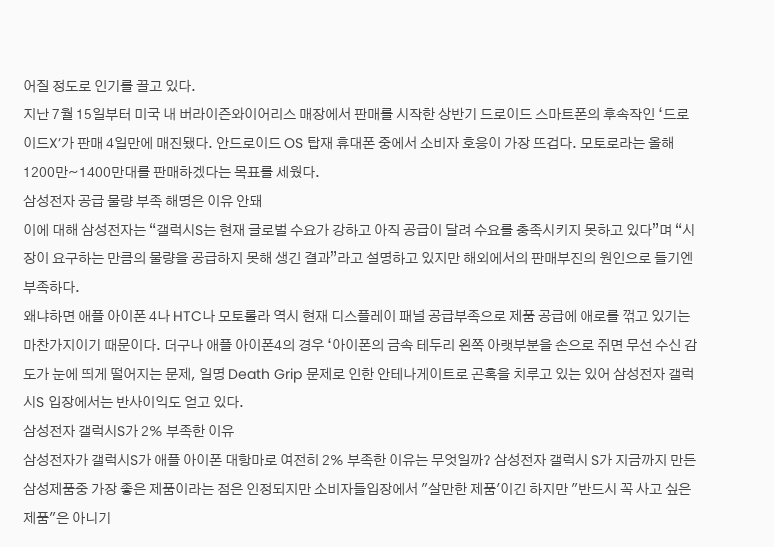어질 정도로 인기를 끌고 있다.
지난 7월 15일부터 미국 내 버라이즌와이어리스 매장에서 판매를 시작한 상반기 드로이드 스마트폰의 후속작인 ‘드로이드X’가 판매 4일만에 매진됐다. 안드로이드 OS 탑재 휴대폰 중에서 소비자 호응이 가장 뜨겁다. 모토로라는 올해 1200만~1400만대를 판매하겠다는 목표를 세웠다.
삼성전자 공급 물량 부족 해명은 이유 안돼
이에 대해 삼성전자는 “갤럭시S는 현재 글로벌 수요가 강하고 아직 공급이 달려 수요를 충족시키지 못하고 있다”며 “시장이 요구하는 만큼의 물량을 공급하지 못해 생긴 결과”라고 설명하고 있지만 해외에서의 판매부진의 원인으로 들기엔 부족하다.
왜냐하면 애플 아이폰 4나 HTC나 모토롤라 역시 현재 디스플레이 패널 공급부족으로 제품 공급에 애로를 꺾고 있기는 마찬가지이기 때문이다. 더구나 애플 아이폰4의 경우 ‘아이폰의 금속 테두리 왼쪽 아랫부분을 손으로 쥐면 무선 수신 감도가 눈에 띄게 떨어지는 문제, 일명 Death Grip 문제로 인한 안테나게이트로 곤혹을 치루고 있는 있어 삼성전자 갤럭시S 입장에서는 반사이익도 얻고 있다.
삼성전자 갤럭시S가 2% 부족한 이유
삼성전자가 갤럭시S가 애플 아이폰 대항마로 여전히 2% 부족한 이유는 무엇일까? 삼성전자 갤럭시 S가 지금까지 만든 삼성제품중 가장 좋은 제품이라는 점은 인정되지만 소비자들입장에서 "살만한 제품'이긴 하지만 "반드시 꼭 사고 싶은 제품"은 아니기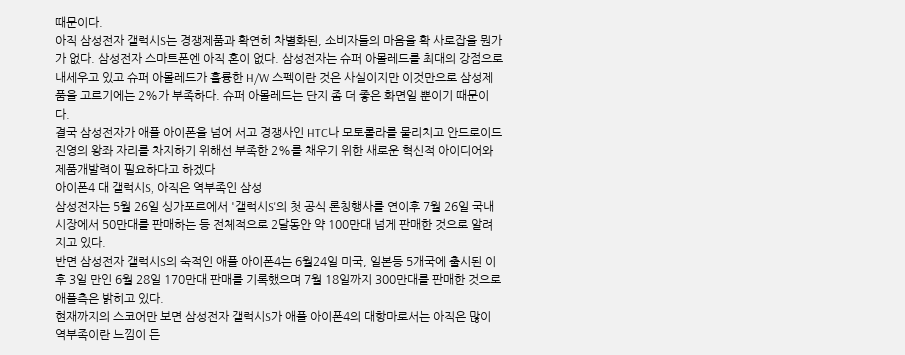때문이다.
아직 삼성전자 갤럭시S는 경쟁제품과 확연히 차별화된, 소비자들의 마음을 확 사로잡을 뭔가가 없다. 삼성전자 스마트폰엔 아직 혼이 없다. 삼성전자는 슈퍼 아몰레드를 최대의 강점으로 내세우고 있고 슈퍼 아몰레드가 훌륭한 H/W 스펙이란 것은 사실이지만 이것만으로 삼성제품을 고르기에는 2%가 부족하다. 슈퍼 아몰레드는 단지 좀 더 좋은 화면일 뿐이기 때문이다.
결국 삼성전자가 애플 아이폰을 넘어 서고 경쟁사인 HTC나 모토롤라를 물리치고 안드로이드 진영의 왕좌 자리를 차지하기 위해선 부족한 2%를 채우기 위한 새로운 혁신적 아이디어와 제품개발력이 필요하다고 하겠다
아이폰4 대 갤럭시S, 아직은 역부족인 삼성
삼성전자는 5월 26일 싱가포르에서 '갤럭시S'의 첫 공식 론칭행사를 연이후 7월 26일 국내시장에서 50만대를 판매하는 등 전체적으로 2달동안 약 100만대 넘게 판매한 것으로 알려지고 있다.
반면 삼성전자 갤럭시S의 숙적인 애플 아이폰4는 6월24일 미국, 일본등 5개국에 출시된 이후 3일 만인 6월 28일 170만대 판매를 기록했으며 7월 18일까지 300만대를 판매한 것으로 애플측은 밝히고 있다.
현재까지의 스코어만 보면 삼성전자 갤럭시S가 애플 아이폰4의 대항마로서는 아직은 많이 역부족이란 느낌이 든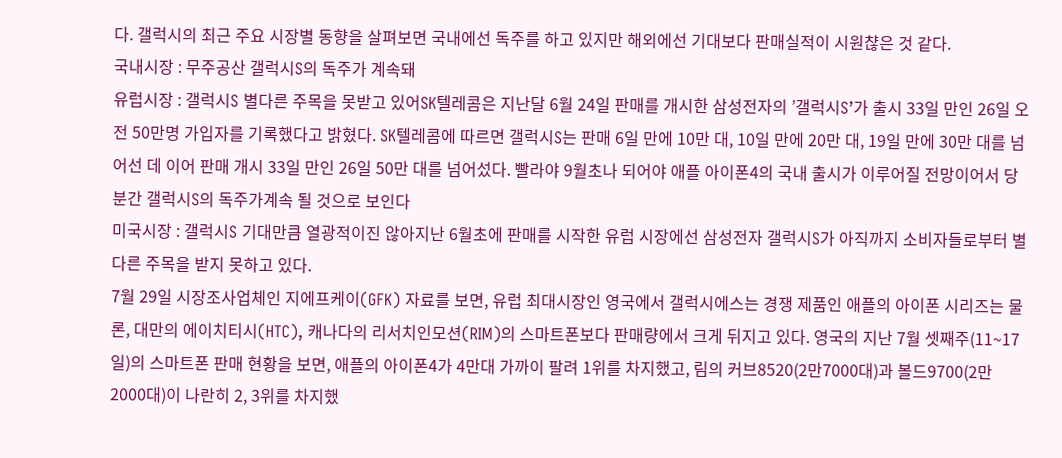다. 갤럭시의 최근 주요 시장별 동향을 살펴보면 국내에선 독주를 하고 있지만 해외에선 기대보다 판매실적이 시원챦은 것 같다.
국내시장 : 무주공산 갤럭시S의 독주가 계속돼
유럽시장 : 갤럭시S 별다른 주목을 못받고 있어SK텔레콤은 지난달 6월 24일 판매를 개시한 삼성전자의 ’갤럭시S’가 출시 33일 만인 26일 오전 50만명 가입자를 기록했다고 밝혔다. SK텔레콤에 따르면 갤럭시S는 판매 6일 만에 10만 대, 10일 만에 20만 대, 19일 만에 30만 대를 넘어선 데 이어 판매 개시 33일 만인 26일 50만 대를 넘어섰다. 빨라야 9월초나 되어야 애플 아이폰4의 국내 출시가 이루어질 전망이어서 당분간 갤럭시S의 독주가계속 될 것으로 보인다
미국시장 : 갤럭시S 기대만큼 열광적이진 않아지난 6월초에 판매를 시작한 유럽 시장에선 삼성전자 갤럭시S가 아직까지 소비자들로부터 별다른 주목을 받지 못하고 있다.
7월 29일 시장조사업체인 지에프케이(GFK) 자료를 보면, 유럽 최대시장인 영국에서 갤럭시에스는 경쟁 제품인 애플의 아이폰 시리즈는 물론, 대만의 에이치티시(HTC), 캐나다의 리서치인모션(RIM)의 스마트폰보다 판매량에서 크게 뒤지고 있다. 영국의 지난 7월 셋째주(11~17일)의 스마트폰 판매 현황을 보면, 애플의 아이폰4가 4만대 가까이 팔려 1위를 차지했고, 림의 커브8520(2만7000대)과 볼드9700(2만2000대)이 나란히 2, 3위를 차지했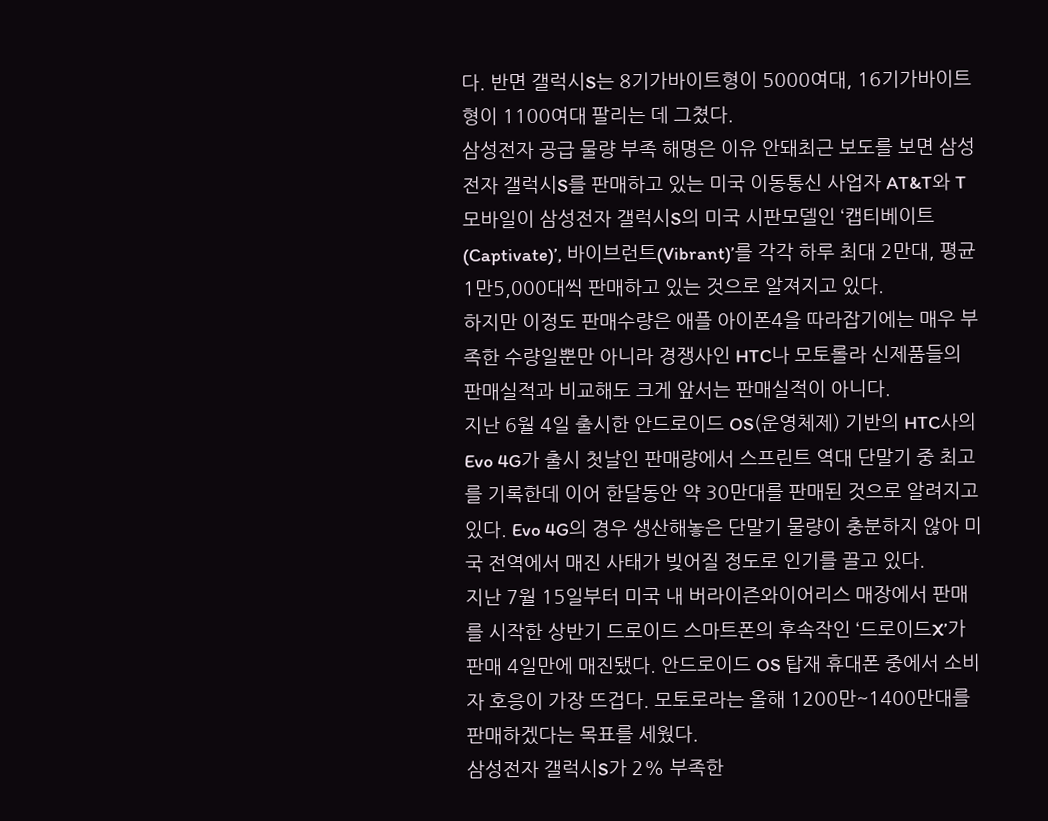다. 반면 갤럭시S는 8기가바이트형이 5000여대, 16기가바이트형이 1100여대 팔리는 데 그쳤다.
삼성전자 공급 물량 부족 해명은 이유 안돼최근 보도를 보면 삼성전자 갤럭시S를 판매하고 있는 미국 이동통신 사업자 AT&T와 T모바일이 삼성전자 갤럭시S의 미국 시판모델인 ‘캡티베이트(Captivate)’, 바이브런트(Vibrant)’를 각각 하루 최대 2만대, 평균 1만5,000대씩 판매하고 있는 것으로 알져지고 있다.
하지만 이정도 판매수량은 애플 아이폰4을 따라잡기에는 매우 부족한 수량일뿐만 아니라 경쟁사인 HTC나 모토롤라 신제품들의 판매실적과 비교해도 크게 앞서는 판매실적이 아니다.
지난 6월 4일 출시한 안드로이드 OS(운영체제) 기반의 HTC사의 Evo 4G가 출시 첫날인 판매량에서 스프린트 역대 단말기 중 최고를 기록한데 이어 한달동안 약 30만대를 판매된 것으로 알려지고 있다. Evo 4G의 경우 생산해놓은 단말기 물량이 충분하지 않아 미국 전역에서 매진 사태가 빚어질 정도로 인기를 끌고 있다.
지난 7월 15일부터 미국 내 버라이즌와이어리스 매장에서 판매를 시작한 상반기 드로이드 스마트폰의 후속작인 ‘드로이드X’가 판매 4일만에 매진됐다. 안드로이드 OS 탑재 휴대폰 중에서 소비자 호응이 가장 뜨겁다. 모토로라는 올해 1200만~1400만대를 판매하겠다는 목표를 세웠다.
삼성전자 갤럭시S가 2% 부족한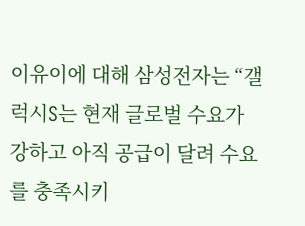이유이에 대해 삼성전자는 “갤럭시S는 현재 글로벌 수요가 강하고 아직 공급이 달려 수요를 충족시키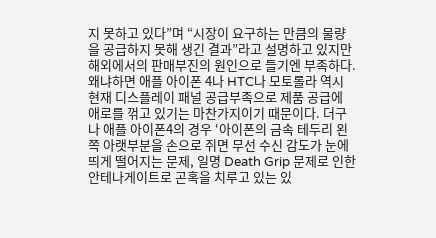지 못하고 있다”며 “시장이 요구하는 만큼의 물량을 공급하지 못해 생긴 결과”라고 설명하고 있지만 해외에서의 판매부진의 원인으로 들기엔 부족하다.
왜냐하면 애플 아이폰 4나 HTC나 모토롤라 역시 현재 디스플레이 패널 공급부족으로 제품 공급에 애로를 꺾고 있기는 마찬가지이기 때문이다. 더구나 애플 아이폰4의 경우 ‘아이폰의 금속 테두리 왼쪽 아랫부분을 손으로 쥐면 무선 수신 감도가 눈에 띄게 떨어지는 문제, 일명 Death Grip 문제로 인한 안테나게이트로 곤혹을 치루고 있는 있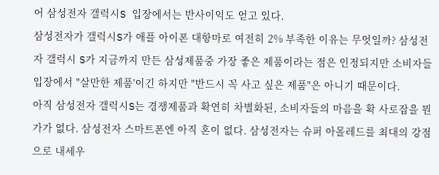어 삼성전자 갤럭시S 입장에서는 반사이익도 얻고 있다.
삼성전자가 갤럭시S가 애플 아이폰 대항마로 여전히 2% 부족한 이유는 무엇일까? 삼성전자 갤럭시 S가 지금까지 만든 삼성제품중 가장 좋은 제품이라는 점은 인정되지만 소비자들입장에서 "살만한 제품'이긴 하지만 "반드시 꼭 사고 싶은 제품"은 아니기 때문이다.
아직 삼성전자 갤럭시S는 경쟁제품과 확연히 차별화된, 소비자들의 마음을 확 사로잡을 뭔가가 없다. 삼성전자 스마트폰엔 아직 혼이 없다. 삼성전자는 슈퍼 아몰레드를 최대의 강점으로 내세우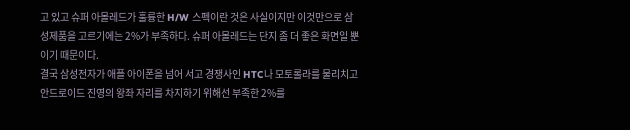고 있고 슈퍼 아몰레드가 훌륭한 H/W 스펙이란 것은 사실이지만 이것만으로 삼성제품을 고르기에는 2%가 부족하다. 슈퍼 아몰레드는 단지 좀 더 좋은 화면일 뿐이기 때문이다.
결국 삼성전자가 애플 아이폰을 넘어 서고 경쟁사인 HTC나 모토롤라를 물리치고 안드로이드 진영의 왕좌 자리를 차지하기 위해선 부족한 2%를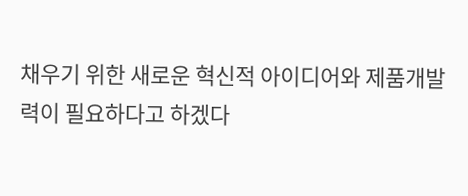채우기 위한 새로운 혁신적 아이디어와 제품개발력이 필요하다고 하겠다